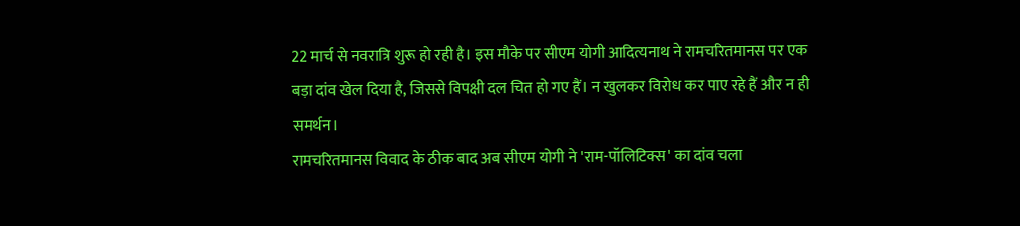22 मार्च से नवरात्रि शुरू हो रही है। इस मौके पर सीएम योगी आदित्यनाथ ने रामचरितमानस पर एक बड़ा दांव खेल दिया है, जिससे विपक्षी दल चित हो गए हैं। न खुलकर विरोध कर पाए रहे हैं और न ही समर्थन।
रामचरितमानस विवाद के ठीक बाद अब सीएम योगी ने 'राम-पॉलिटिक्स' का दांव चला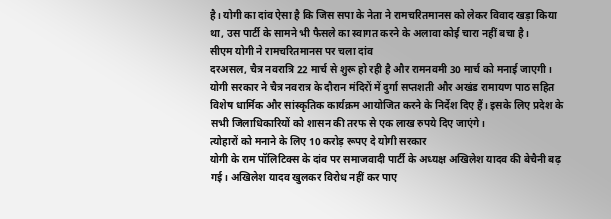है। योगी का दांव ऐसा है कि जिस सपा के नेता ने रामचरितमानस को लेकर विवाद खड़ा किया था, उस पार्टी के सामने भी फैसले का स्वागत करने के अलावा कोई चारा नहीं बचा है।
सीएम योगी ने रामचरितमानस पर चला दांव
दरअसल, चैत्र नवरात्रि 22 मार्च से शुरू हो रही है और रामनवमी 30 मार्च को मनाई जाएगी। योगी सरकार ने चैत्र नवरात्र के दौरान मंदिरों में दुर्गा सप्तशती और अखंड रामायण पाठ सहित विशेष धार्मिक और सांस्कृतिक कार्यक्रम आयोजित करने के निर्देश दिए हैं। इसके लिए प्रदेश के सभी जिलाधिकारियों को शासन की तरफ से एक लाख रुपये दिए जाएंगे।
त्योहारों को मनाने के लिए 10 करोड़ रूपए दे योगी सरकार
योगी के राम पॉलिटिक्स के दांव पर समाजवादी पार्टी के अध्यक्ष अखिलेश यादव की बेचैनी बढ़ गई। अखिलेश यादव खुलकर विरोध नहीं कर पाए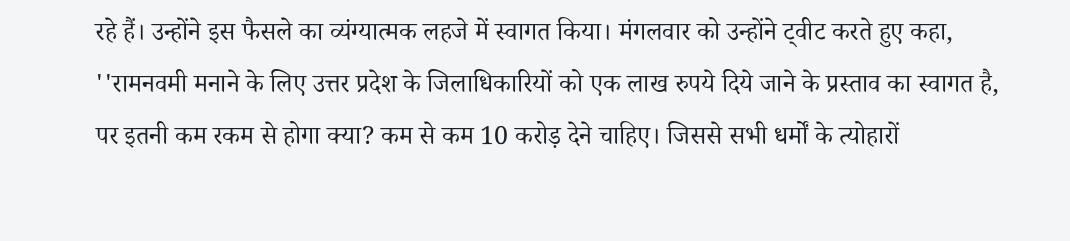रहे हैं। उन्होंने इस फैसले का व्यंग्यात्मक लहजे में स्वागत किया। मंगलवार को उन्होंने ट्वीट करते हुए कहा, ''रामनवमी मनाने के लिए उत्तर प्रदेश के जिलाधिकारियों को एक लाख रुपये दिये जाने के प्रस्ताव का स्वागत है, पर इतनी कम रकम से होगा क्या? कम से कम 10 करोड़ देने चाहिए। जिससे सभी धर्मों के त्योहारों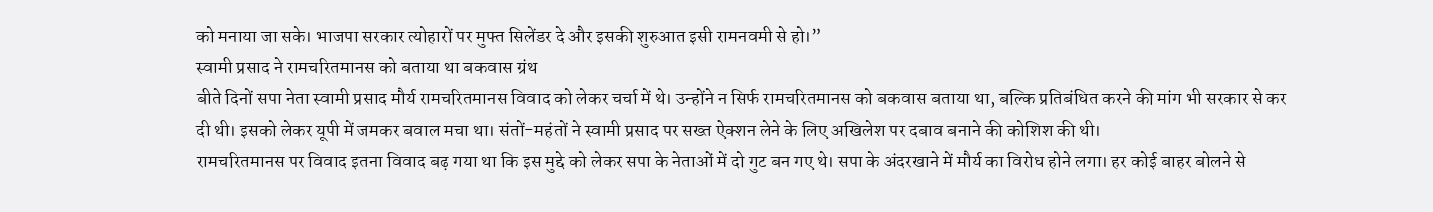को मनाया जा सके। भाजपा सरकार त्योहारों पर मुफ्त सिलेंडर दे और इसकी शुरुआत इसी रामनवमी से हो।”
स्वामी प्रसाद ने रामचरितमानस को बताया था बकवास ग्रंथ
बीते दिनों सपा नेता स्वामी प्रसाद मौर्य रामचरितमानस विवाद को लेकर चर्चा में थे। उन्होंने न सिर्फ रामचरितमानस को बकवास बताया था, बल्कि प्रतिबंधित करने की मांग भी सरकार से कर दी थी। इसको लेकर यूपी में जमकर बवाल मचा था। संतों-महंतों ने स्वामी प्रसाद पर सख्त ऐक्शन लेने के लिए अखिलेश पर दबाव बनाने की कोशिश की थी।
रामचरितमानस पर विवाद इतना विवाद बढ़ गया था कि इस मुद्दे को लेकर सपा के नेताओं में दो गुट बन गए थे। सपा के अंदरखाने में मौर्य का विरोध होने लगा। हर कोई बाहर बोलने से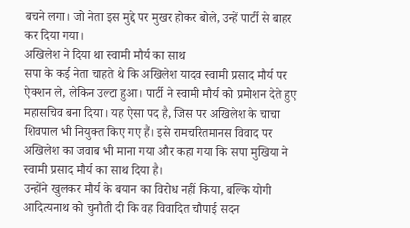बचने लगा। जो नेता इस मुद्दे पर मुखर होकर बोले, उन्हें पार्टी से बाहर कर दिया गया।
अखिलेश ने दिया था स्वामी मौर्य का साथ
सपा के कई नेता चाहते थे कि अखिलेश यादव स्वामी प्रसाद मौर्य पर ऐक्शन ले, लेकिन उल्टा हुआ। पार्टी ने स्वामी मौर्य को प्रमोशन देते हुए महासचिव बना दिया। यह ऐसा पद है, जिस पर अखिलेश के चाचा शिवपाल भी नियुक्त किए गए हैं। इसे रामचरितमानस विवाद पर अखिलेश का जवाब भी माना गया और कहा गया कि सपा मुखिया ने स्वामी प्रसाद मौर्य का साथ दिया है।
उन्होंने खुलकर मौर्य के बयान का विरोध नहीं किया, बल्कि योगी आदित्यनाथ को चुनौती दी कि वह विवादित चौपाई सदन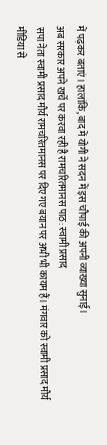में पढ़कर बताएं। हालांकि, बाद में योगी ने सदन में इस चौपाई की अपनी व्याख्या सुनाई।
अब सरकार अपने खर्चे पर करवा रही है रामचरितमानस पाठ: स्वामी प्रसाद
सपा नेता स्वामी प्रसाद मौर्य रामचरितमानस पर दिए गए बयान पर अभी भी कायम हैं। मंगवार को स्वामी प्रसाद मौर्य मीडिया से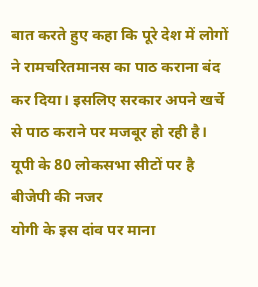बात करते हुए कहा कि पूरे देश में लोगों ने रामचरितमानस का पाठ कराना बंद कर दिया। इसलिए सरकार अपने खर्चे से पाठ कराने पर मजबूर हो रही है।
यूपी के 80 लोकसभा सीटों पर है बीजेपी की नजर
योगी के इस दांव पर माना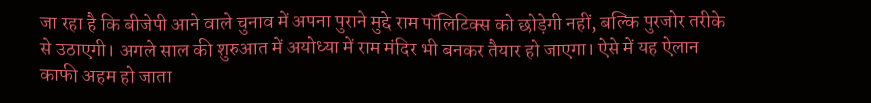जा रहा है कि बीजेपी आने वाले चुनाव में अपना पुराने मुद्दे राम पॉलिटिक्स को छोड़ेगी नहीं, बल्कि पुरजोर तरीके से उठाएगी। अगले साल की शुरुआत में अयोध्या में राम मंदिर भी बनकर तैयार हो जाएगा। ऐसे में यह ऐलान काफी अहम हो जाता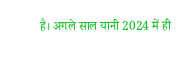है। अगले साल यानी 2024 में ही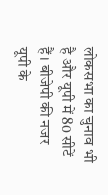लोकसभा का चुनाव भी है और यूपी में 80 सीटें हैं। बीजेपी की नजर यूपी के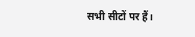सभी सीटों पर हैं।